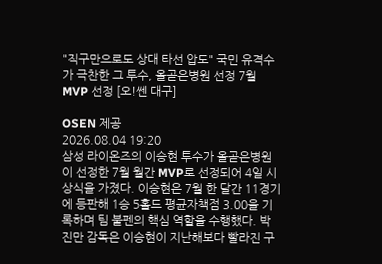"직구만으로도 상대 타선 압도" 국민 유격수가 극찬한 그 투수, 올곧은병원 선정 7월 MVP 선정 [오!쎈 대구]

OSEN 제공
2026.08.04 19:20
삼성 라이온즈의 이승현 투수가 올곧은병원이 선정한 7월 월간 MVP로 선정되어 4일 시상식을 가졌다. 이승현은 7월 한 달간 11경기에 등판해 1승 5홀드 평균자책점 3.00을 기록하며 팀 불펜의 핵심 역할을 수행했다. 박진만 감독은 이승현이 지난해보다 빨라진 구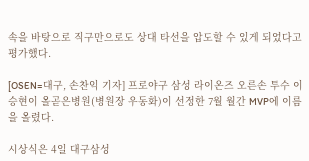속을 바탕으로 직구만으로도 상대 타선을 압도할 수 있게 되었다고 평가했다.

[OSEN=대구, 손찬익 기자] 프로야구 삼성 라이온즈 오른손 투수 이승현이 올곧은병원(병원장 우동화)이 선정한 7월 월간 MVP에 이름을 올렸다.

시상식은 4일 대구삼성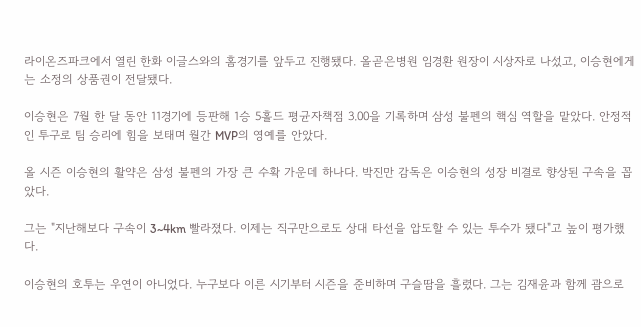라이온즈파크에서 열린 한화 이글스와의 홈경기를 앞두고 진행됐다. 올곧은병원 임경환 원장이 시상자로 나섰고, 이승현에게는 소정의 상품권이 전달됐다.

이승현은 7월 한 달 동안 11경기에 등판해 1승 5홀드 평균자책점 3.00을 기록하며 삼성 불펜의 핵심 역할을 맡았다. 안정적인 투구로 팀 승리에 힘을 보태며 월간 MVP의 영예를 안았다.

올 시즌 이승현의 활약은 삼성 불펜의 가장 큰 수확 가운데 하나다. 박진만 감독은 이승현의 성장 비결로 향상된 구속을 꼽았다.

그는 "지난해보다 구속이 3~4km 빨라졌다. 이제는 직구만으로도 상대 타선을 압도할 수 있는 투수가 됐다"고 높이 평가했다.

이승현의 호투는 우연이 아니었다. 누구보다 이른 시기부터 시즌을 준비하며 구슬땀을 흘렸다. 그는 김재윤과 함께 괌으로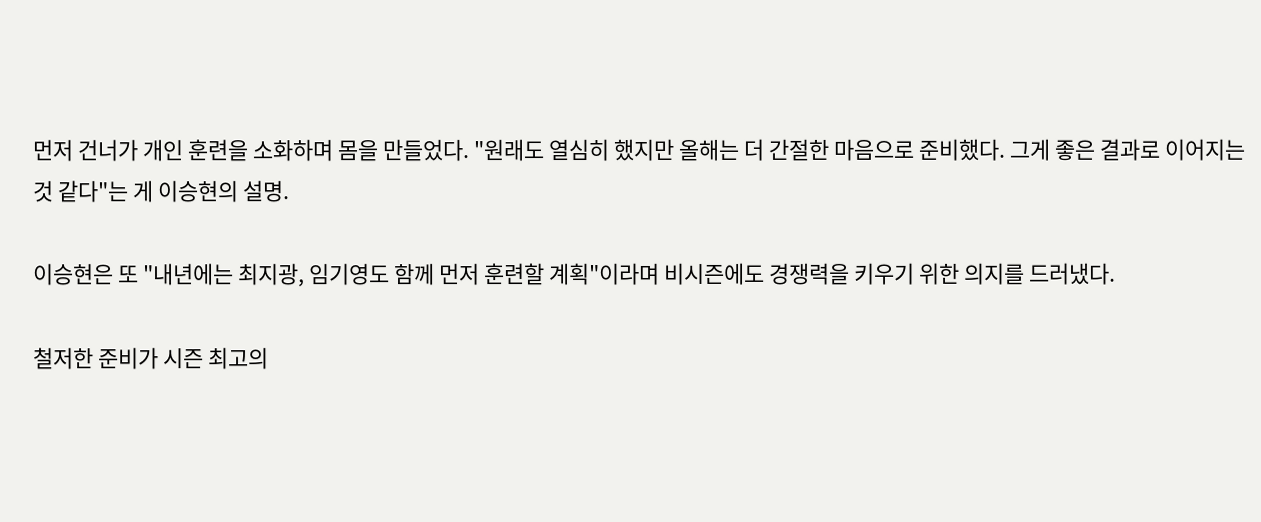먼저 건너가 개인 훈련을 소화하며 몸을 만들었다. "원래도 열심히 했지만 올해는 더 간절한 마음으로 준비했다. 그게 좋은 결과로 이어지는 것 같다"는 게 이승현의 설명.

이승현은 또 "내년에는 최지광, 임기영도 함께 먼저 훈련할 계획"이라며 비시즌에도 경쟁력을 키우기 위한 의지를 드러냈다.

철저한 준비가 시즌 최고의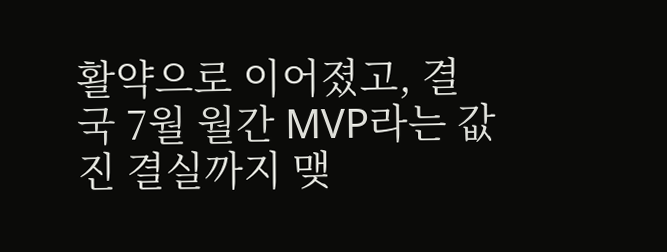활약으로 이어졌고, 결국 7월 월간 MVP라는 값진 결실까지 맺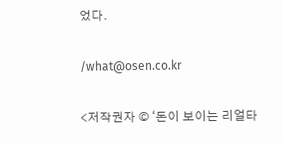었다.

/what@osen.co.kr

<저작권자 © ‘돈이 보이는 리얼타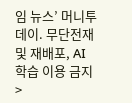임 뉴스’ 머니투데이. 무단전재 및 재배포, AI학습 이용 금지>